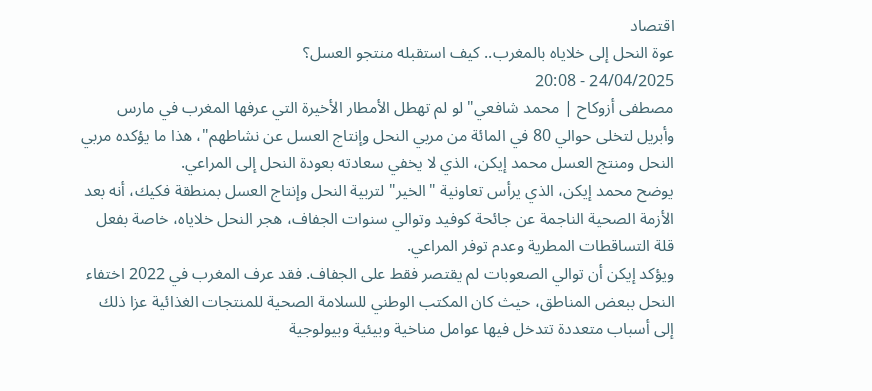اقتصاد
عوة النحل إلى خلاياه بالمغرب.. كيف استقبله منتجو العسل؟
24/04/2025 - 20:08
مصطفى أزوكاح | محمد شافعي"لو لم تهطل الأمطار الأخيرة التي عرفها المغرب في مارس وأبريل لتخلى حوالي 80 في المائة من مربي النحل وإنتاج العسل عن نشاطهم"، هذا ما يؤكده مربي النحل ومنتج العسل محمد إيكن، الذي لا يخفي سعادته بعودة النحل إلى المراعي.
يوضح محمد إيكن، الذي يرأس تعاونية "الخير" لتربية النحل وإنتاج العسل بمنطقة فكيك، أنه بعد الأزمة الصحية الناجمة عن جائحة كوفيد وتوالي سنوات الجفاف، هجر النحل خلاياه، خاصة بفعل قلة التساقطات المطرية وعدم توفر المراعي.
ويؤكد إيكن أن توالي الصعوبات لم يقتصر فقط على الجفاف. فقد عرف المغرب في 2022 اختفاء النحل ببعض المناطق، حيث كان المكتب الوطني للسلامة الصحية للمنتجات الغذائية عزا ذلك إلى أسباب متعددة تتدخل فيها عوامل مناخية وبيئية وبيولوجية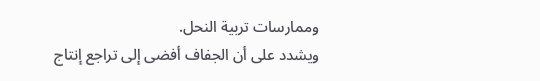وممارسات تربية النحل.
ويشدد على أن الجفاف أفضى إلى تراجع إنتاج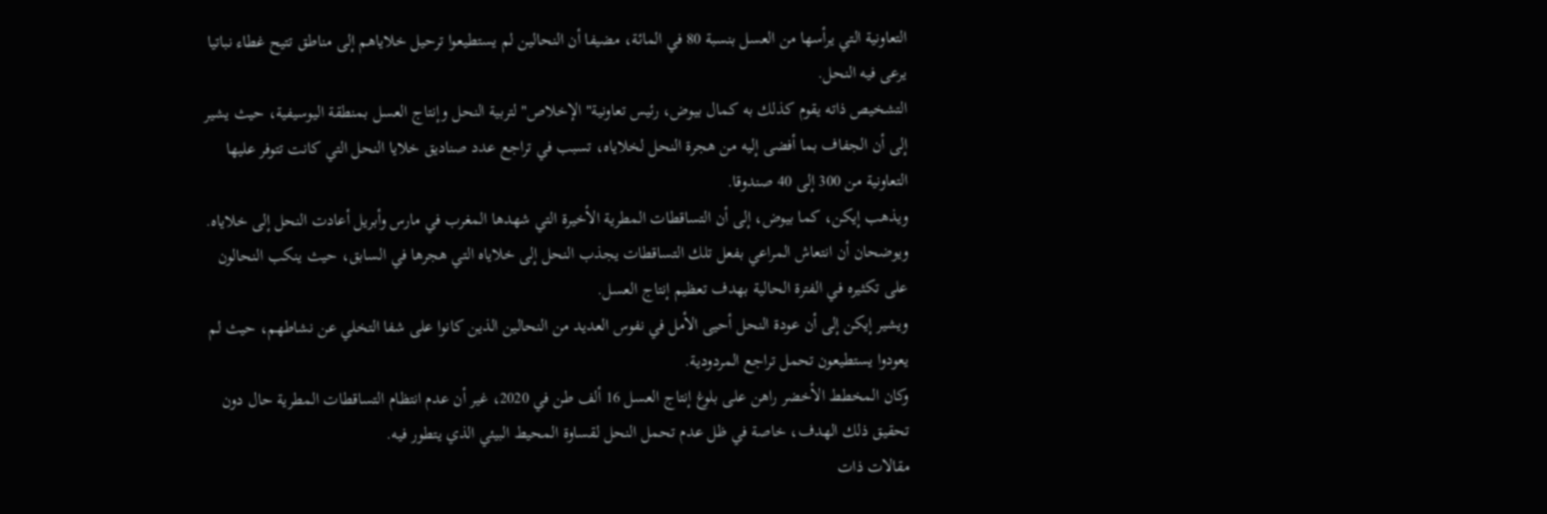التعاونية التي يرأسها من العسل بنسبة 80 في المائة، مضيفا أن النحالين لم يستطيعوا ترحيل خلاياهم إلى مناطق تتيح غطاء نباتيا يرعى فيه النحل.
التشخيص ذاته يقوم كذلك به كمال بيوض، رئيس تعاونية" الإخلاص" لتربية النحل وإنتاج العسل بمنطقة اليوسيفية، حيث يشير إلى أن الجفاف بما أفضى إليه من هجرة النحل لخلاياه، تسبب في تراجع عدد صناديق خلايا النحل التي كانت تتوفر عليها التعاونية من 300 إلى 40 صندوقا.
ويذهب إيكن، كما بيوض، إلى أن التساقطات المطرية الأخيرة التي شهدها المغرب في مارس وأبريل أعادت النحل إلى خلاياه.
ويوضحان أن انتعاش المراعي بفعل تلك التساقطات يجذب النحل إلى خلاياه التي هجرها في السابق، حيث ينكب النحالون على تكثيره في الفترة الحالية بهدف تعظيم إنتاج العسل.
ويشير إيكن إلى أن عودة النحل أحيى الأمل في نفوس العديد من النحالين الذين كانوا على شفا التخلي عن نشاطهم، حيث لم يعودوا يستطيعون تحمل تراجع المردودية.
وكان المخطط الأخضر راهن على بلوغ إنتاج العسل 16 ألف طن في 2020، غير أن عدم انتظام التساقطات المطرية حال دون تحقيق ذلك الهدف، خاصة في ظل عدم تحمل النحل لقساوة المحيط البيئي الذي يتطور فيه.
مقالات ذات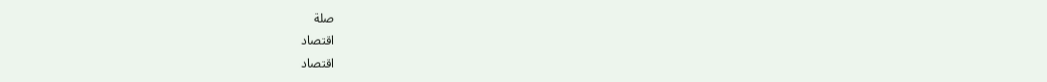صلة
اقتصاد
اقتصاد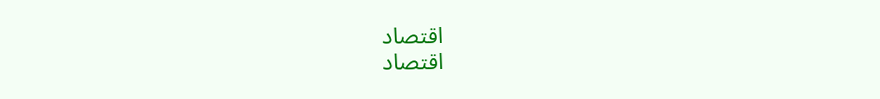اقتصاد
اقتصاد